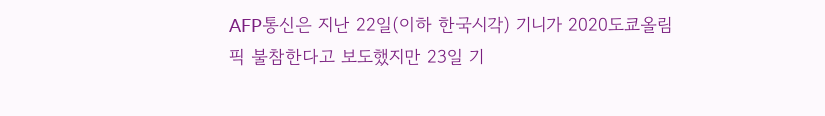AFP통신은 지난 22일(이하 한국시각) 기니가 2020도쿄올림픽 불참한다고 보도했지만 23일 기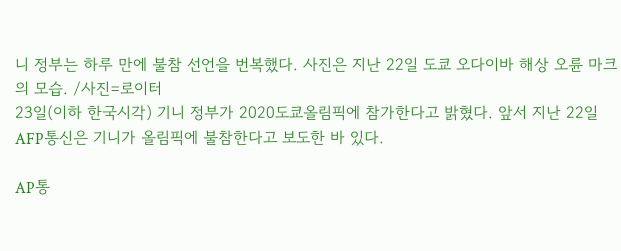니 정부는 하루 만에 불참 선언을 번복했다. 사진은 지난 22일 도쿄 오다이바 해상 오륜 마크의 모습. /사진=로이터
23일(이하 한국시각) 기니 정부가 2020도쿄올림픽에 참가한다고 밝혔다. 앞서 지난 22일 AFP통신은 기니가 올림픽에 불참한다고 보도한 바 있다.

AP통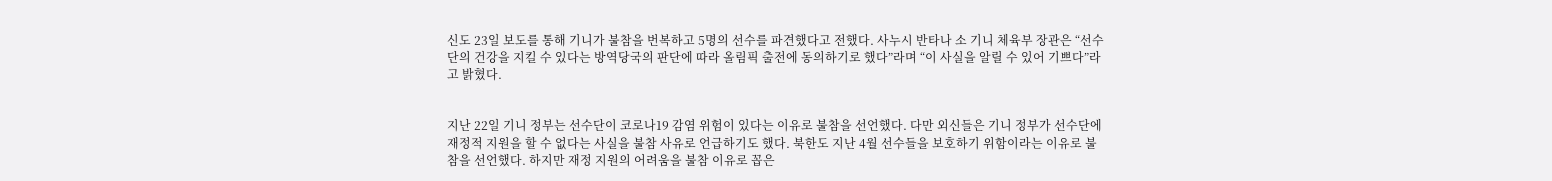신도 23일 보도를 통해 기니가 불참을 번복하고 5명의 선수를 파견했다고 전했다. 사누시 반타나 소 기니 체육부 장관은 “선수단의 건강을 지킬 수 있다는 방역당국의 판단에 따라 올림픽 출전에 동의하기로 했다”라며 “이 사실을 알릴 수 있어 기쁘다”라고 밝혔다.


지난 22일 기니 정부는 선수단이 코로나19 감염 위험이 있다는 이유로 불참을 선언했다. 다만 외신들은 기니 정부가 선수단에 재정적 지원을 할 수 없다는 사실을 불참 사유로 언급하기도 했다. 북한도 지난 4월 선수들을 보호하기 위함이라는 이유로 불참을 선언했다. 하지만 재정 지원의 어려움을 불참 이유로 꼽은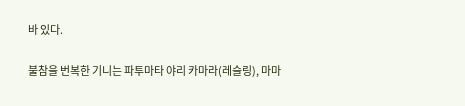바 있다.

불참을 번복한 기니는 파투마타 야리 카마라(레슬링), 마마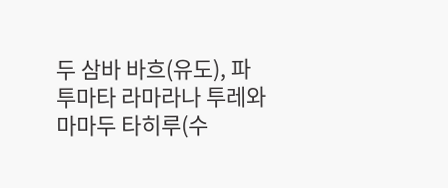두 삼바 바흐(유도), 파투마타 라마라나 투레와 마마두 타히루(수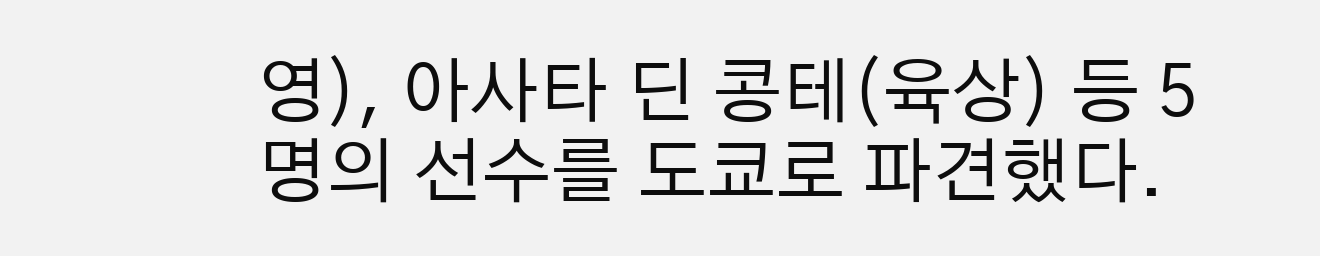영), 아사타 딘 콩테(육상) 등 5명의 선수를 도쿄로 파견했다.